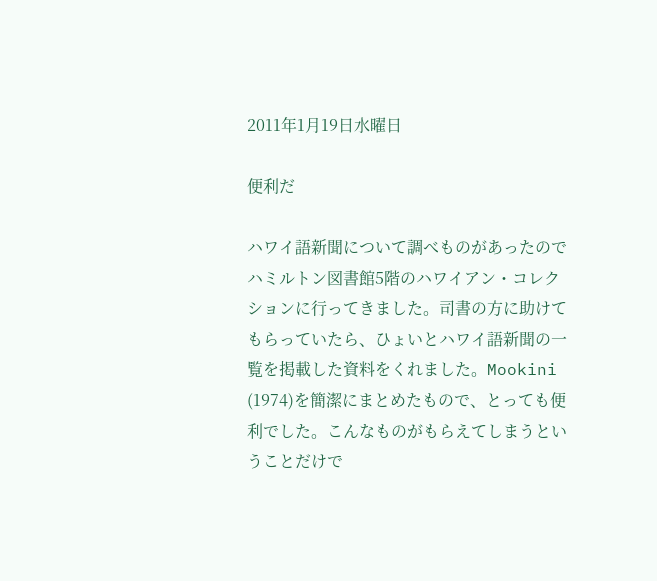2011年1月19日水曜日

便利だ

ハワイ語新聞について調べものがあったのでハミルトン図書館5階のハワイアン・コレクションに行ってきました。司書の方に助けてもらっていたら、ひょいとハワイ語新聞の一覧を掲載した資料をくれました。Mookini (1974)を簡潔にまとめたもので、とっても便利でした。こんなものがもらえてしまうということだけで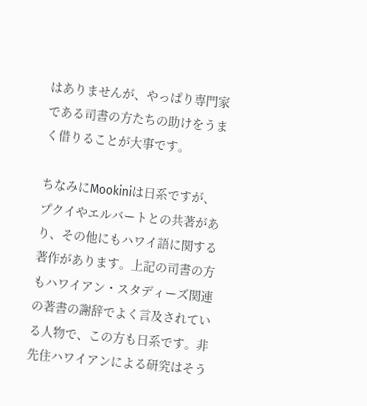はありませんが、やっぱり専門家である司書の方たちの助けをうまく借りることが大事です。

ちなみにMookiniは日系ですが、プクイやエルバートとの共著があり、その他にもハワイ語に関する著作があります。上記の司書の方もハワイアン・スタディーズ関連の著書の謝辞でよく言及されている人物で、この方も日系です。非先住ハワイアンによる研究はそう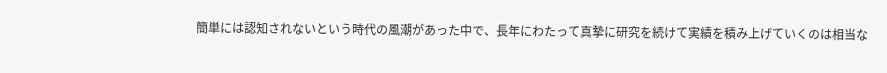簡単には認知されないという時代の風潮があった中で、長年にわたって真摯に研究を続けて実績を積み上げていくのは相当な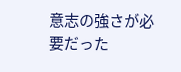意志の強さが必要だった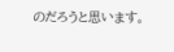のだろうと思います。